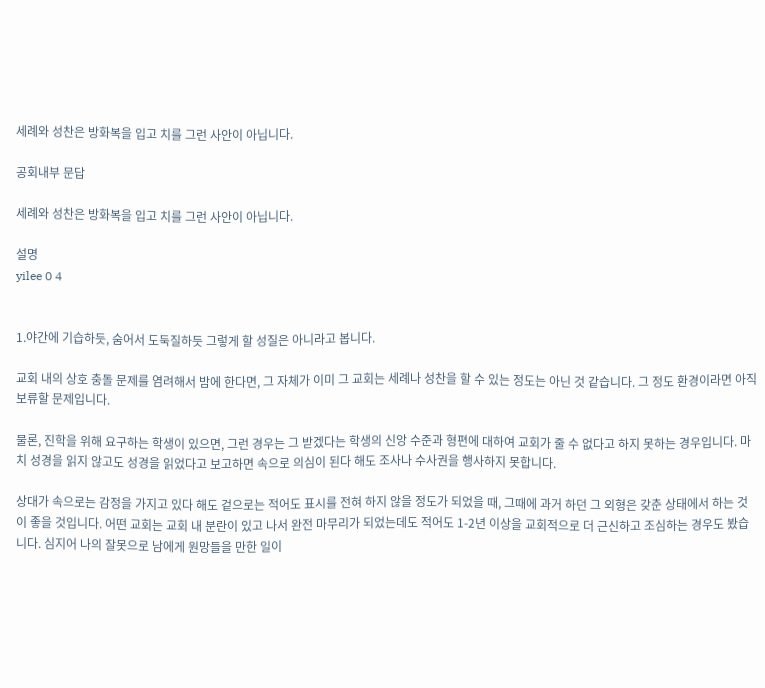세례와 성찬은 방화복을 입고 치를 그런 사안이 아닙니다.

공회내부 문답

세례와 성찬은 방화복을 입고 치를 그런 사안이 아닙니다.

설명
yilee 0 4


1.야간에 기습하듯, 숨어서 도둑질하듯 그렇게 할 성질은 아니라고 봅니다.

교회 내의 상호 충돌 문제를 염려해서 밤에 한다면, 그 자체가 이미 그 교회는 세례나 성찬을 할 수 있는 정도는 아닌 것 같습니다. 그 정도 환경이라면 아직 보류할 문제입니다.

물론, 진학을 위해 요구하는 학생이 있으면, 그런 경우는 그 받겠다는 학생의 신앙 수준과 형편에 대하여 교회가 줄 수 없다고 하지 못하는 경우입니다. 마치 성경을 읽지 않고도 성경을 읽었다고 보고하면 속으로 의심이 된다 해도 조사나 수사권을 행사하지 못합니다.

상대가 속으로는 감정을 가지고 있다 해도 겉으로는 적어도 표시를 전혀 하지 않을 정도가 되었을 때, 그때에 과거 하던 그 외형은 갖춘 상태에서 하는 것이 좋을 것입니다. 어떤 교회는 교회 내 분란이 있고 나서 완전 마무리가 되었는데도 적어도 1-2년 이상을 교회적으로 더 근신하고 조심하는 경우도 봤습니다. 심지어 나의 잘못으로 남에게 원망들을 만한 일이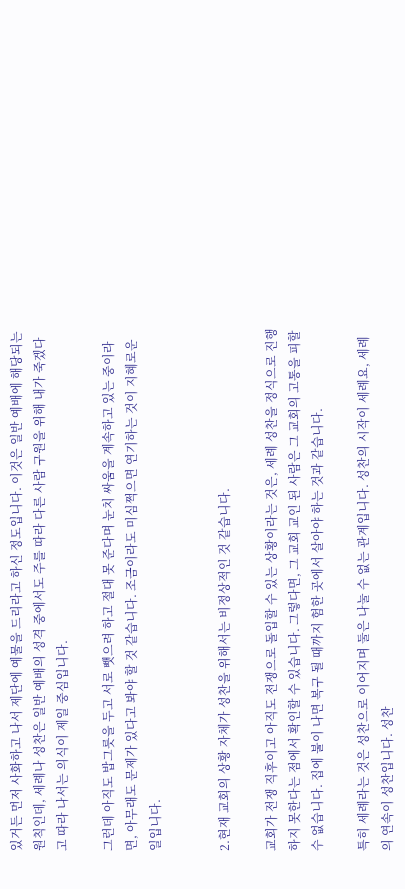있거든 먼저 사화하고 나서 제단에 예물을 드리라고 하신 정도입니다. 이것은 일반 예배에 해당되는 원칙인데, 세례나 성찬은 일반 예배의 성격 중에서도 주를 따라 다른 사람 구원을 위해 내가 죽겠다고 따라 나서는 의식이 제일 중심입니다.

그런데 아직도 밥그릇을 두고 서로 뺏으려 하고 절대 못 준다며 눈치 싸움을 계속하고 있는 중이라면, 아무래도 문제가 있다고 봐야 할 것 같습니다. 조금이라도 미심쩍으면 연기하는 것이 지혜로운 일입니다.


2.현재 교회의 상황 자체가 성찬을 위해서는 비정상적인 것 같습니다.

교회가 전쟁 직후이고 아직도 전쟁으로 돌입할 수 있는 상황이라는 것은, 세례 성찬을 정식으로 진행하지 못한다는 점에서 확인할 수 있습니다. 그렇다면, 그 교회 교인 된 사람은 그 교회의 고통을 피할 수 없습니다. 집에 불이 나면 복구 될 때까지 험한 곳에서 살아야 하는 것과 같습니다.

특히 세례라는 것은 성찬으로 이어지며 둘은 나눌 수 없는 관계입니다. 성찬의 시작이 세례요, 세례의 연속이 성찬입니다. 성찬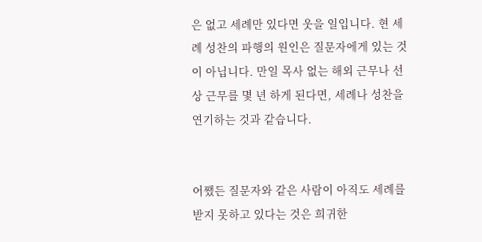은 없고 세례만 있다면 웃을 일입니다. 현 세례 성찬의 파행의 원인은 질문자에게 있는 것이 아닙니다. 만일 목사 없는 해외 근무나 선상 근무를 몇 년 하게 된다면, 세례나 성찬을 연기하는 것과 같습니다.


어쨌든 질문자와 같은 사람이 아직도 세례를 받지 못하고 있다는 것은 희귀한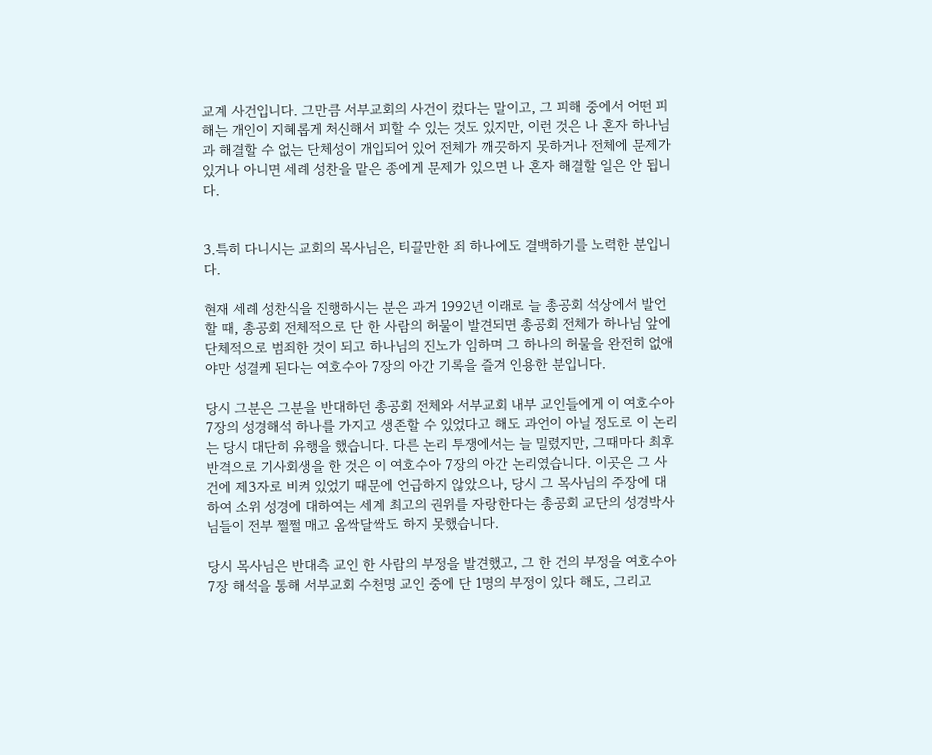교계 사건입니다. 그만큼 서부교회의 사건이 컸다는 말이고, 그 피해 중에서 어떤 피해는 개인이 지혜롭게 처신해서 피할 수 있는 것도 있지만, 이런 것은 나 혼자 하나님과 해결할 수 없는 단체성이 개입되어 있어 전체가 깨끗하지 못하거나 전체에 문제가 있거나 아니면 세례 성찬을 맡은 종에게 문제가 있으면 나 혼자 해결할 일은 안 됩니다.


3.특히 다니시는 교회의 목사님은, 티끌만한 죄 하나에도 결백하기를 노력한 분입니다.

현재 세례 성찬식을 진행하시는 분은 과거 1992년 이래로 늘 총공회 석상에서 발언할 때, 총공회 전체적으로 단 한 사람의 허물이 발견되면 총공회 전체가 하나님 앞에 단체적으로 범죄한 것이 되고 하나님의 진노가 임하며 그 하나의 허물을 완전히 없애야만 성결케 된다는 여호수아 7장의 아간 기록을 즐겨 인용한 분입니다.

당시 그분은 그분을 반대하던 총공회 전체와 서부교회 내부 교인들에게 이 여호수아 7장의 성경해석 하나를 가지고 생존할 수 있었다고 해도 과언이 아닐 정도로 이 논리는 당시 대단히 유행을 했습니다. 다른 논리 투쟁에서는 늘 밀렸지만, 그때마다 최후 반격으로 기사회생을 한 것은 이 여호수아 7장의 아간 논리였습니다. 이곳은 그 사건에 제3자로 비켜 있었기 때문에 언급하지 않았으나, 당시 그 목사님의 주장에 대하여 소위 성경에 대하여는 세계 최고의 권위를 자랑한다는 총공회 교단의 성경박사님들이 전부 쩔쩔 매고 옴싹달싹도 하지 못했습니다.

당시 목사님은 반대측 교인 한 사람의 부정을 발견했고, 그 한 건의 부정을 여호수아 7장 해석을 통해 서부교회 수천명 교인 중에 단 1명의 부정이 있다 해도, 그리고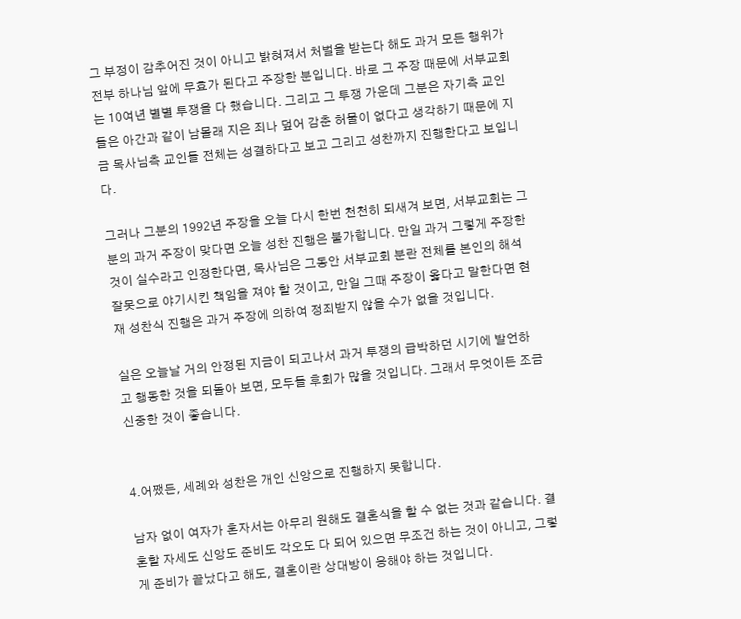그 부정이 감추어진 것이 아니고 밝혀져서 처벌을 받는다 해도 과거 모든 행위가 전부 하나님 앞에 무효가 된다고 주장한 분입니다. 바로 그 주장 때문에 서부교회는 10여년 별별 투쟁을 다 했습니다. 그리고 그 투쟁 가운데 그분은 자기측 교인들은 아간과 같이 남몰래 지은 죄나 덮어 감춘 허물이 없다고 생각하기 때문에 지금 목사님측 교인들 전체는 성결하다고 보고 그리고 성찬까지 진행한다고 보입니다.

그러나 그분의 1992년 주장을 오늘 다시 한번 천천히 되새겨 보면, 서부교회는 그분의 과거 주장이 맞다면 오늘 성찬 진행은 불가합니다. 만일 과거 그렇게 주장한 것이 실수라고 인정한다면, 목사님은 그동안 서부교회 분란 전체를 본인의 해석 잘못으로 야기시킨 책임을 져야 할 것이고, 만일 그때 주장이 옳다고 말한다면 현재 성찬식 진행은 과거 주장에 의하여 정죄받지 않을 수가 없을 것입니다.

실은 오늘날 거의 안정된 지금이 되고나서 과거 투쟁의 급박하던 시기에 발언하고 행동한 것을 되돌아 보면, 모두들 후회가 많을 것입니다. 그래서 무엇이든 조금 신중한 것이 좋습니다.


4.어쨌든, 세례와 성찬은 개인 신앙으로 진행하지 못합니다.

남자 없이 여자가 혼자서는 아무리 원해도 결혼식을 할 수 없는 것과 같습니다. 결혼할 자세도 신앙도 준비도 각오도 다 되어 있으면 무조건 하는 것이 아니고, 그렇게 준비가 끝났다고 해도, 결혼이란 상대방이 응해야 하는 것입니다.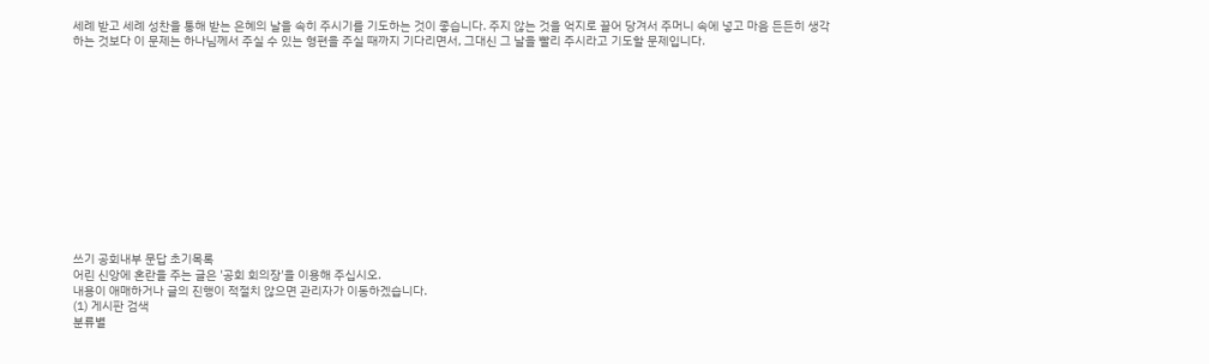세례 받고 세례 성찬을 통해 받는 은혜의 날을 속히 주시기를 기도하는 것이 좋습니다. 주지 않는 것을 억지로 끌어 당겨서 주머니 속에 넣고 마음 든든히 생각하는 것보다 이 문제는 하나님께서 주실 수 있는 형편을 주실 때까지 기다리면서, 그대신 그 날을 빨리 주시라고 기도할 문제입니다.













쓰기 공회내부 문답 초기목록
어린 신앙에 혼란을 주는 글은 '공회 회의장'을 이용해 주십시오.
내용이 애매하거나 글의 진행이 적절치 않으면 관리자가 이동하겠습니다.
(1) 게시판 검색
분류별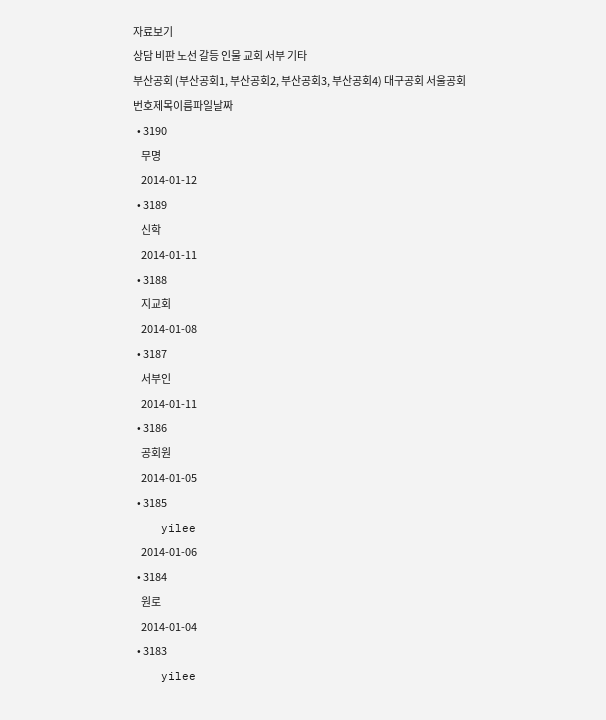자료보기
상담 비판 노선 갈등 인물 교회 서부 기타
부산공회 (부산공회1, 부산공회2, 부산공회3, 부산공회4) 대구공회 서울공회
번호제목이름파일날짜
  • 3190
    무명
    2014-01-12
  • 3189
    신학
    2014-01-11
  • 3188
    지교회
    2014-01-08
  • 3187
    서부인
    2014-01-11
  • 3186
    공회원
    2014-01-05
  • 3185
    yilee
    2014-01-06
  • 3184
    원로
    2014-01-04
  • 3183
    yilee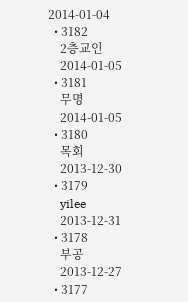2014-01-04
  • 3182
    2층교인
    2014-01-05
  • 3181
    무명
    2014-01-05
  • 3180
    목회
    2013-12-30
  • 3179
    yilee
    2013-12-31
  • 3178
    부공
    2013-12-27
  • 3177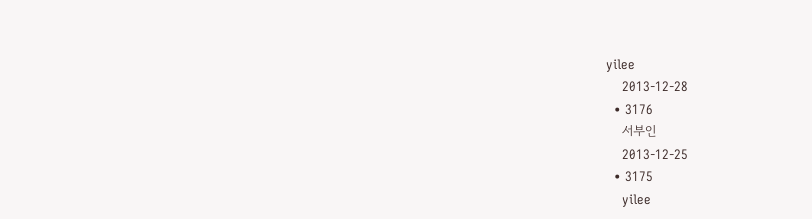yilee
    2013-12-28
  • 3176
    서부인
    2013-12-25
  • 3175
    yilee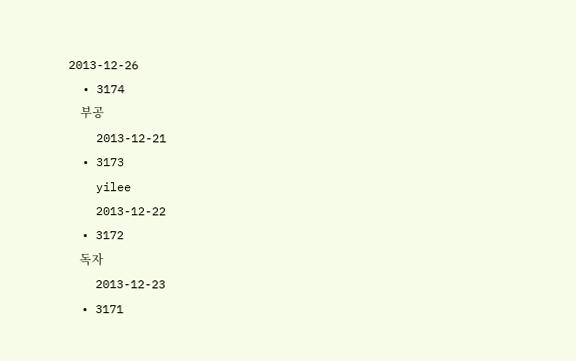2013-12-26
  • 3174
    부공
    2013-12-21
  • 3173
    yilee
    2013-12-22
  • 3172
    독자
    2013-12-23
  • 3171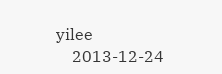yilee
    2013-12-24